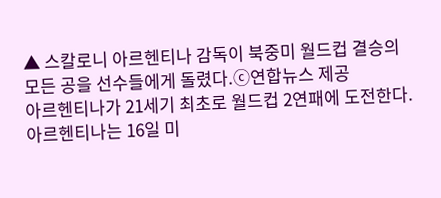▲ 스칼로니 아르헨티나 감독이 북중미 월드컵 결승의 모든 공을 선수들에게 돌렸다.ⓒ연합뉴스 제공
아르헨티나가 21세기 최초로 월드컵 2연패에 도전한다.
아르헨티나는 16일 미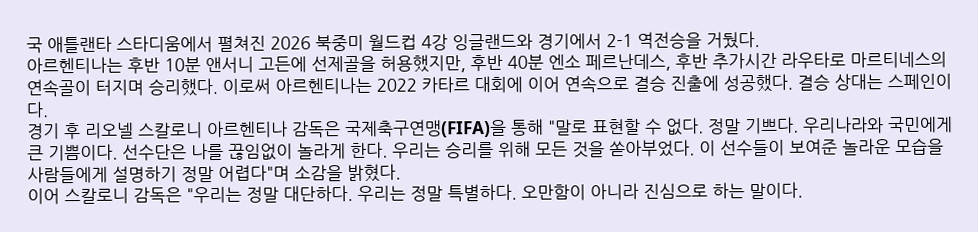국 애틀랜타 스타디움에서 펼쳐진 2026 북중미 월드컵 4강 잉글랜드와 경기에서 2-1 역전승을 거뒀다.
아르헨티나는 후반 10분 앤서니 고든에 선제골을 허용했지만, 후반 40분 엔소 페르난데스, 후반 추가시간 라우타로 마르티네스의 연속골이 터지며 승리했다. 이로써 아르헨티나는 2022 카타르 대회에 이어 연속으로 결승 진출에 성공했다. 결승 상대는 스페인이다.
경기 후 리오넬 스칼로니 아르헨티나 감독은 국제축구연맹(FIFA)을 통해 "말로 표현할 수 없다. 정말 기쁘다. 우리나라와 국민에게 큰 기쁨이다. 선수단은 나를 끊임없이 놀라게 한다. 우리는 승리를 위해 모든 것을 쏟아부었다. 이 선수들이 보여준 놀라운 모습을 사람들에게 설명하기 정말 어렵다"며 소감을 밝혔다.
이어 스칼로니 감독은 "우리는 정말 대단하다. 우리는 정말 특별하다. 오만함이 아니라 진심으로 하는 말이다.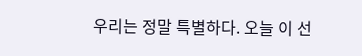우리는 정말 특별하다. 오늘 이 선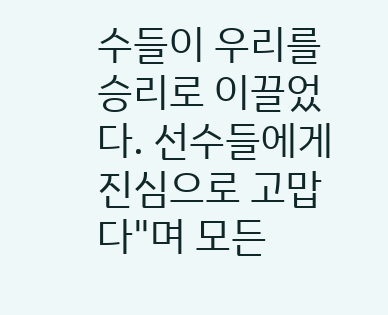수들이 우리를 승리로 이끌었다. 선수들에게 진심으로 고맙다"며 모든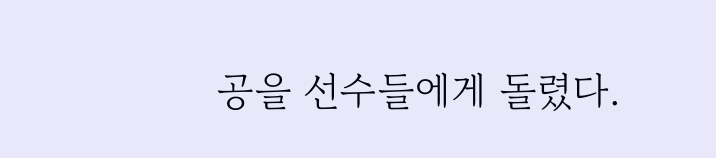공을 선수들에게 돌렸다.